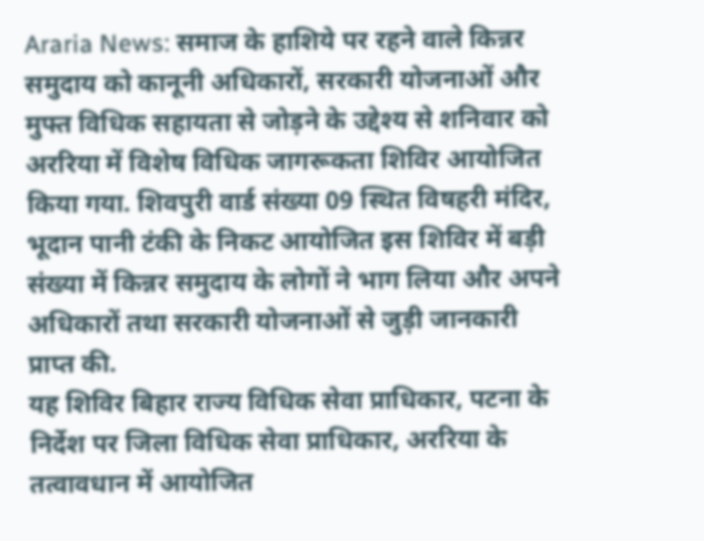Araria News: समाज के हाशिये पर रहने वाले किन्नर समुदाय को कानूनी अधिकारों, सरकारी योजनाओं और मुफ्त विधिक सहायता से जोड़ने के उद्देश्य से शनिवार को अररिया में विशेष विधिक जागरूकता शिविर आयोजित किया गया. शिवपुरी वार्ड संख्या 09 स्थित विषहरी मंदिर, भूदान पानी टंकी के निकट आयोजित इस शिविर में बड़ी संख्या में किन्नर समुदाय के लोगों ने भाग लिया और अपने अधिकारों तथा सरकारी योजनाओं से जुड़ी जानकारी प्राप्त की.
यह शिविर बिहार राज्य विधिक सेवा प्राधिकार, पटना के निर्देश पर जिला विधिक सेवा प्राधिकार, अररिया के तत्वावधान में आयोजित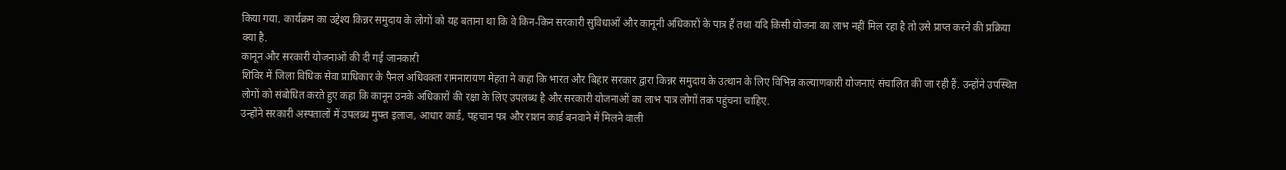किया गया. कार्यक्रम का उद्देश्य किन्नर समुदाय के लोगों को यह बताना था कि वे किन-किन सरकारी सुविधाओं और कानूनी अधिकारों के पात्र हैं तथा यदि किसी योजना का लाभ नहीं मिल रहा है तो उसे प्राप्त करने की प्रक्रिया क्या है.
कानून और सरकारी योजनाओं की दी गई जानकारी
शिविर में जिला विधिक सेवा प्राधिकार के पैनल अधिवक्ता रामनारायण मेहता ने कहा कि भारत और बिहार सरकार द्वारा किन्नर समुदाय के उत्थान के लिए विभिन्न कल्याणकारी योजनाएं संचालित की जा रही हैं. उन्होंने उपस्थित लोगों को संबोधित करते हुए कहा कि कानून उनके अधिकारों की रक्षा के लिए उपलब्ध है और सरकारी योजनाओं का लाभ पात्र लोगों तक पहुंचना चाहिए.
उन्होंने सरकारी अस्पतालों में उपलब्ध मुफ्त इलाज, आधार कार्ड, पहचान पत्र और राशन कार्ड बनवाने में मिलने वाली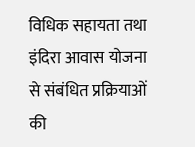विधिक सहायता तथा इंदिरा आवास योजना से संबंधित प्रक्रियाओं की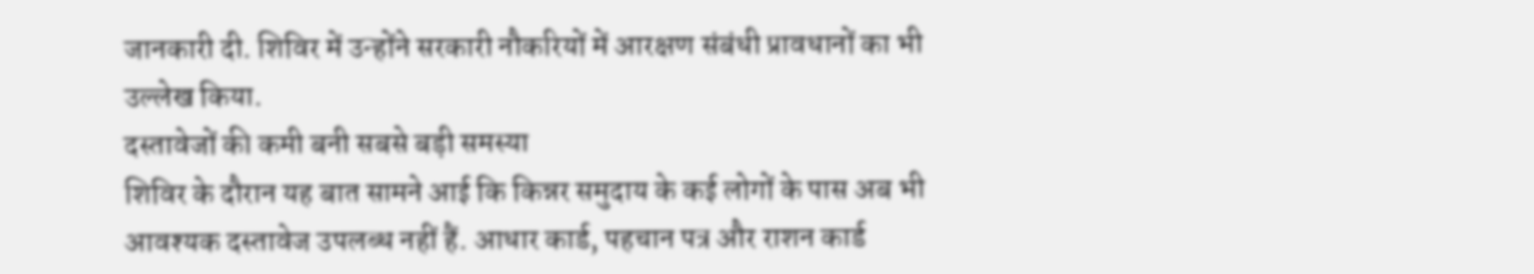जानकारी दी. शिविर में उन्होंने सरकारी नौकरियों में आरक्षण संबंधी प्रावधानों का भी उल्लेख किया.
दस्तावेजों की कमी बनी सबसे बड़ी समस्या
शिविर के दौरान यह बात सामने आई कि किन्नर समुदाय के कई लोगों के पास अब भी आवश्यक दस्तावेज उपलब्ध नहीं हैं. आधार कार्ड, पहचान पत्र और राशन कार्ड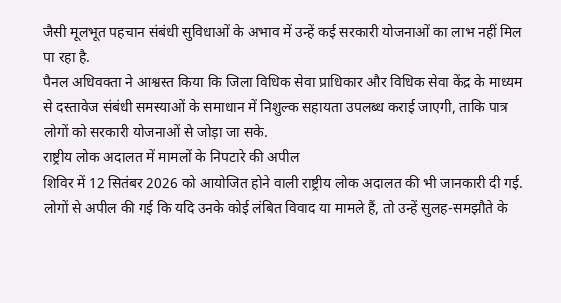जैसी मूलभूत पहचान संबंधी सुविधाओं के अभाव में उन्हें कई सरकारी योजनाओं का लाभ नहीं मिल पा रहा है.
पैनल अधिवक्ता ने आश्वस्त किया कि जिला विधिक सेवा प्राधिकार और विधिक सेवा केंद्र के माध्यम से दस्तावेज संबंधी समस्याओं के समाधान में निशुल्क सहायता उपलब्ध कराई जाएगी, ताकि पात्र लोगों को सरकारी योजनाओं से जोड़ा जा सके.
राष्ट्रीय लोक अदालत में मामलों के निपटारे की अपील
शिविर में 12 सितंबर 2026 को आयोजित होने वाली राष्ट्रीय लोक अदालत की भी जानकारी दी गई. लोगों से अपील की गई कि यदि उनके कोई लंबित विवाद या मामले हैं, तो उन्हें सुलह-समझौते के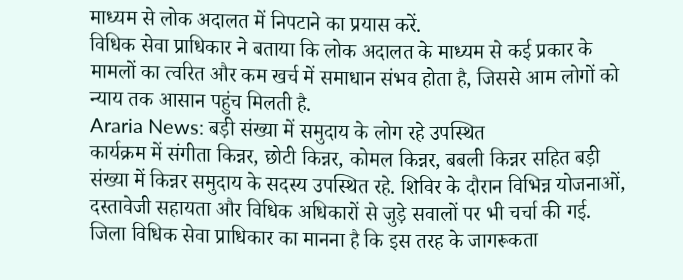माध्यम से लोक अदालत में निपटाने का प्रयास करें.
विधिक सेवा प्राधिकार ने बताया कि लोक अदालत के माध्यम से कई प्रकार के मामलों का त्वरित और कम खर्च में समाधान संभव होता है, जिससे आम लोगों को न्याय तक आसान पहुंच मिलती है.
Araria News: बड़ी संख्या में समुदाय के लोग रहे उपस्थित
कार्यक्रम में संगीता किन्नर, छोटी किन्नर, कोमल किन्नर, बबली किन्नर सहित बड़ी संख्या में किन्नर समुदाय के सदस्य उपस्थित रहे. शिविर के दौरान विभिन्न योजनाओं, दस्तावेजी सहायता और विधिक अधिकारों से जुड़े सवालों पर भी चर्चा की गई.
जिला विधिक सेवा प्राधिकार का मानना है कि इस तरह के जागरूकता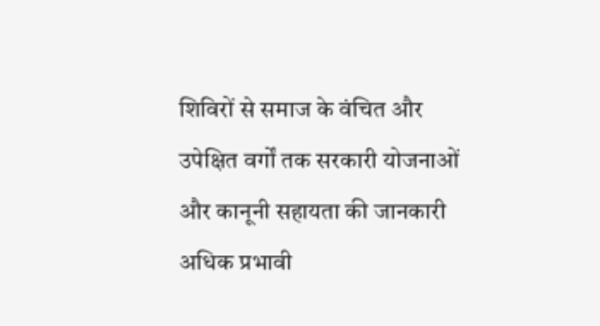शिविरों से समाज के वंचित और उपेक्षित वर्गों तक सरकारी योजनाओं और कानूनी सहायता की जानकारी अधिक प्रभावी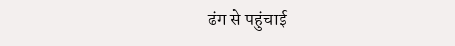ढंग से पहुंचाई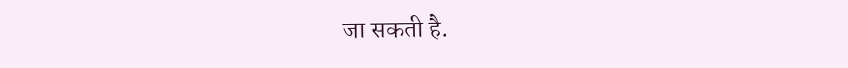जा सकती है.